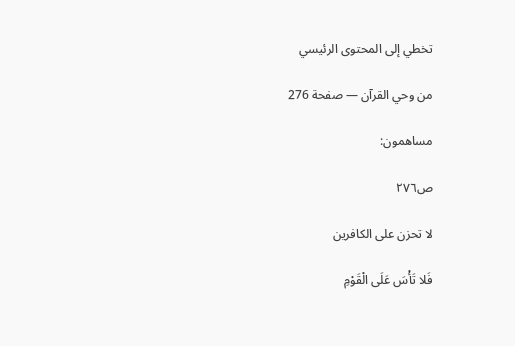تخطي إلى المحتوى الرئيسي

من وحي القرآن — صفحة 276

مساهمون:

ص٢٧٦

لا تحزن على الكافرين

فَلا تَأْسَ عَلَى الْقَوْمِ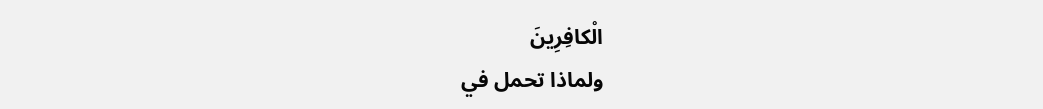الْكافِرِينَ
ولماذا تحمل في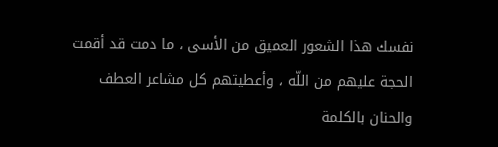نفسك هذا الشعور العميق من الأسى ، ما دمت قد أقمت الحجة عليهم من اللّه ، وأعطيتهم كل مشاعر العطف والحنان بالكلمة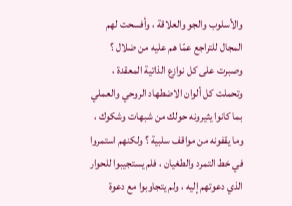والأسلوب والجو والعلاقة ، وأفسحت لهم المجال للتراجع عمّا هم عليه من ضلال ؟ وصبرت على كل نوازع الذاتية المعقدة ، وتحملت كل ألوان الاضطهاد الروحي والعملي بما كانوا يثيرونه حولك من شبهات وشكوك ، وما يقفونه من مواقف سلبية ؟ ولكنهم استمروا في خط التمرد والطغيان ، فلم يستجيبوا للحوار الذي دعوتهم إليه ، ولم يتجاوبوا مع دعوة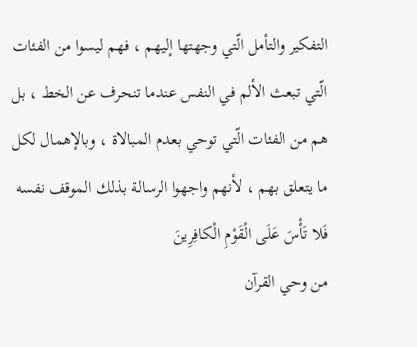التفكير والتأمل الّتي وجهتها إليهم ، فهم ليسوا من الفئات الّتي تبعث الألم في النفس عندما تنحرف عن الخط ، بل هم من الفئات الّتي توحي بعدم المبالاة ، وبالإهمال لكل ما يتعلق بهم ، لأنهم واجهوا الرسالة بذلك الموقف نفسه
فَلا تَأْسَ عَلَى الْقَوْمِ الْكافِرِينَ
من وحي القرآن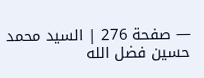— صفحة 276 | السيد محمد حسين فضل الله